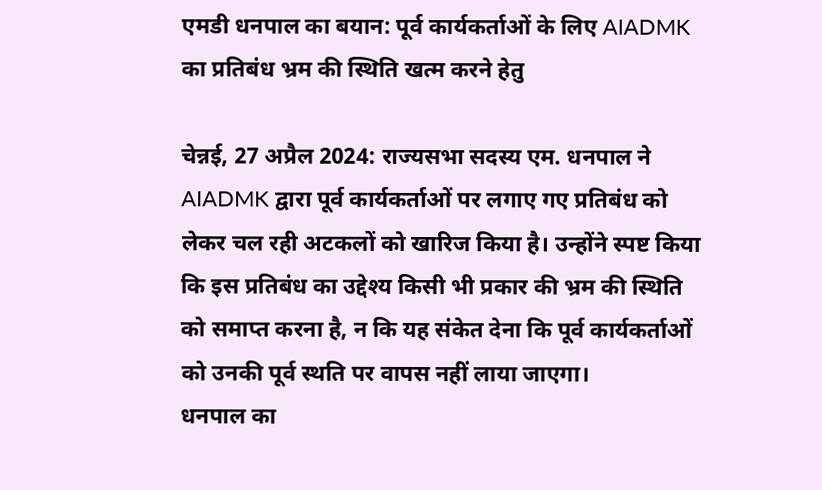एमडी धनपाल का बयान: पूर्व कार्यकर्ताओं के लिए AIADMK का प्रतिबंध भ्रम की स्थिति खत्म करने हेतु

चेन्नई, 27 अप्रैल 2024: राज्यसभा सदस्य एम. धनपाल ने AIADMK द्वारा पूर्व कार्यकर्ताओं पर लगाए गए प्रतिबंध को लेकर चल रही अटकलों को खारिज किया है। उन्होंने स्पष्ट किया कि इस प्रतिबंध का उद्देश्य किसी भी प्रकार की भ्रम की स्थिति को समाप्त करना है, न कि यह संकेत देना कि पूर्व कार्यकर्ताओं को उनकी पूर्व स्थति पर वापस नहीं लाया जाएगा।
धनपाल का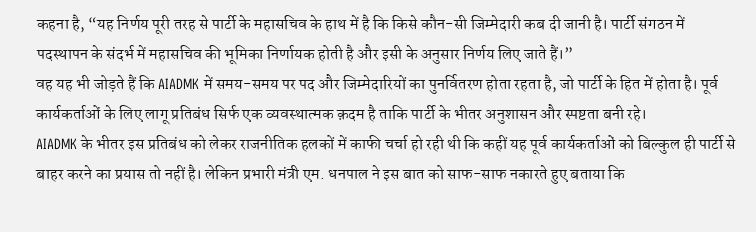कहना है, “यह निर्णय पूरी तरह से पार्टी के महासचिव के हाथ में है कि किसे कौन-सी जिम्मेदारी कब दी जानी है। पार्टी संगठन में पदस्थापन के संदर्भ में महासचिव की भूमिका निर्णायक होती है और इसी के अनुसार निर्णय लिए जाते हैं।”
वह यह भी जोड़ते हैं कि AIADMK में समय-समय पर पद और जिम्मेदारियों का पुनर्वितरण होता रहता है, जो पार्टी के हित में होता है। पूर्व कार्यकर्ताओं के लिए लागू प्रतिबंध सिर्फ एक व्यवस्थात्मक क़दम है ताकि पार्टी के भीतर अनुशासन और स्पष्टता बनी रहे।
AIADMK के भीतर इस प्रतिबंध को लेकर राजनीतिक हलकों में काफी चर्चा हो रही थी कि कहीं यह पूर्व कार्यकर्ताओं को बिल्कुल ही पार्टी से बाहर करने का प्रयास तो नहीं है। लेकिन प्रभारी मंत्री एम. धनपाल ने इस बात को साफ-साफ नकारते हुए बताया कि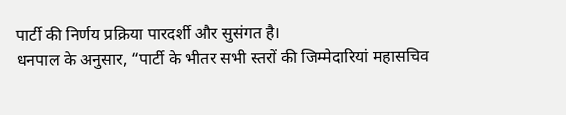पार्टी की निर्णय प्रक्रिया पारदर्शी और सुसंगत है।
धनपाल के अनुसार, “पार्टी के भीतर सभी स्तरों की जिम्मेदारियां महासचिव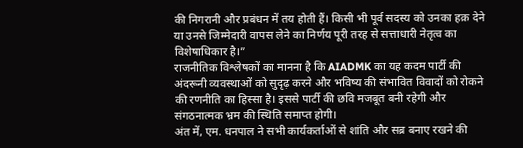की निगरानी और प्रबंधन में तय होती हैं। किसी भी पूर्व सदस्य को उनका हक़ देने या उनसे जिम्मेदारी वापस लेने का निर्णय पूरी तरह से सत्ताधारी नेतृत्व का विशेषाधिकार है।”
राजनीतिक विश्लेषकों का मानना है कि AIADMK का यह कदम पार्टी की अंदरूनी व्यवस्थाओं को सुदृढ़ करने और भविष्य की संभावित विवादों को रोकने की रणनीति का हिस्सा है। इससे पार्टी की छवि मजबूत बनी रहेगी और संगठनात्मक भ्रम की स्थिति समाप्त होगी।
अंत में, एम. धनपाल ने सभी कार्यकर्ताओं से शांति और सब्र बनाए रखने की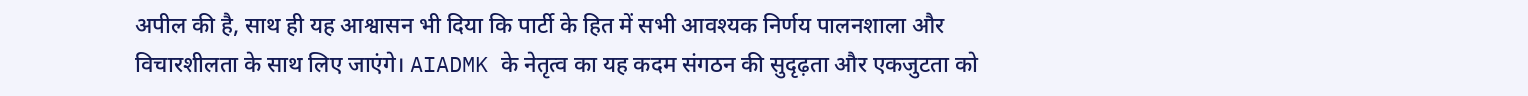अपील की है, साथ ही यह आश्वासन भी दिया कि पार्टी के हित में सभी आवश्यक निर्णय पालनशाला और विचारशीलता के साथ लिए जाएंगे। AIADMK के नेतृत्व का यह कदम संगठन की सुदृढ़ता और एकजुटता को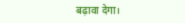बढ़ावा देगा।